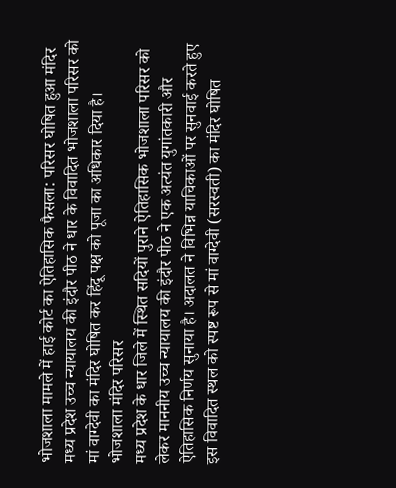भोजशाला मामले में हाई कोर्ट का ऐतिहासिक फैसला: परिसर घोषित हुआ मंदिर
मध्य प्रदेश उच्च न्यायालय की इंदौर पीठ ने धार के विवादित भोजशाला परिसर को मां वाग्देवी का मंदिर घोषित कर हिंदू पक्ष को पूजा का अधिकार दिया है।
भोजशाला मंदिर परिसर
मध्य प्रदेश के धार जिले में स्थित सदियों पुराने ऐतिहासिक भोजशाला परिसर को लेकर माननीय उच्च न्यायालय की इंदौर पीठ ने एक अत्यंत युगांतकारी और ऐतिहासिक निर्णय सुनाया है। अदालत ने विभिन्न याचिकाओं पर सुनवाई करते हुए इस विवादित स्थल को स्पष्ट रूप से मां वाग्देवी (सरस्वती) का मंदिर घोषित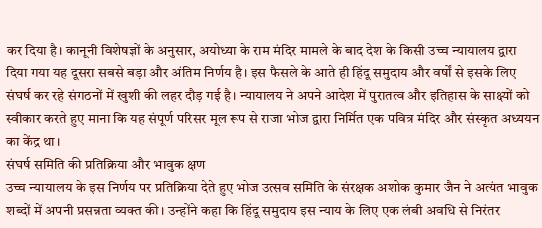कर दिया है। कानूनी विशेषज्ञों के अनुसार, अयोध्या के राम मंदिर मामले के बाद देश के किसी उच्च न्यायालय द्वारा दिया गया यह दूसरा सबसे बड़ा और अंतिम निर्णय है। इस फैसले के आते ही हिंदू समुदाय और वर्षों से इसके लिए संघर्ष कर रहे संगठनों में खुशी की लहर दौड़ गई है। न्यायालय ने अपने आदेश में पुरातत्व और इतिहास के साक्ष्यों को स्वीकार करते हुए माना कि यह संपूर्ण परिसर मूल रूप से राजा भोज द्वारा निर्मित एक पवित्र मंदिर और संस्कृत अध्ययन का केंद्र था।
संघर्ष समिति की प्रतिक्रिया और भावुक क्षण
उच्च न्यायालय के इस निर्णय पर प्रतिक्रिया देते हुए भोज उत्सव समिति के संरक्षक अशोक कुमार जैन ने अत्यंत भावुक शब्दों में अपनी प्रसन्नता व्यक्त की। उन्होंने कहा कि हिंदू समुदाय इस न्याय के लिए एक लंबी अवधि से निरंतर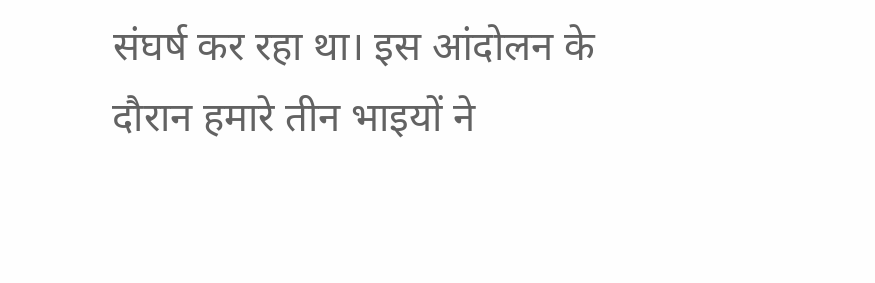संघर्ष कर रहा था। इस आंदोलन के दौरान हमारे तीन भाइयों ने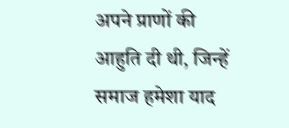अपने प्राणों की आहुति दी थी, जिन्हें समाज हमेशा याद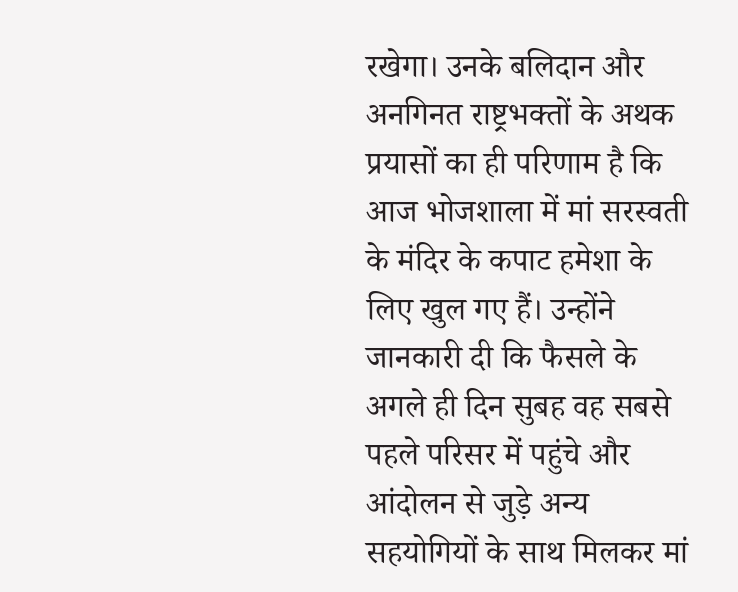रखेगा। उनके बलिदान और अनगिनत राष्ट्रभक्तों के अथक प्रयासों का ही परिणाम है कि आज भोजशाला में मां सरस्वती के मंदिर के कपाट हमेशा के लिए खुल गए हैं। उन्होंने जानकारी दी कि फैसले के अगले ही दिन सुबह वह सबसे पहले परिसर में पहुंचे और आंदोलन से जुड़े अन्य सहयोगियों के साथ मिलकर मां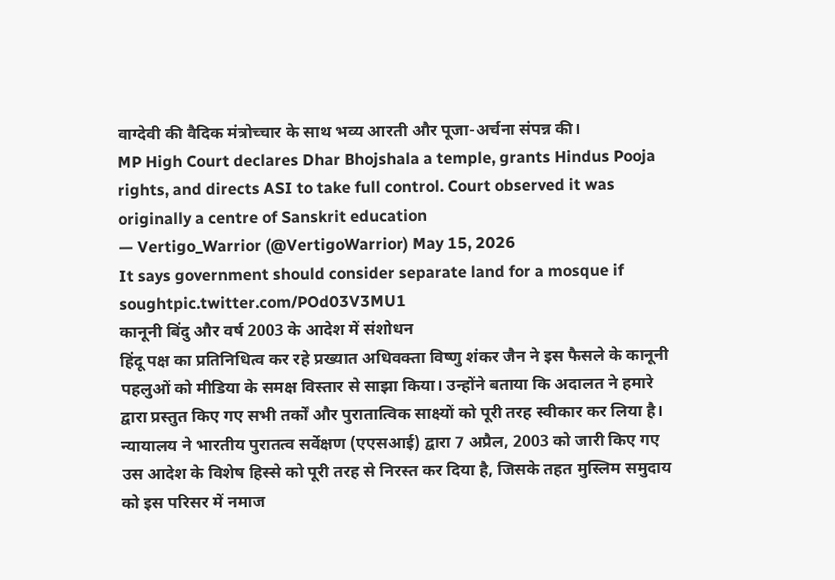वाग्देवी की वैदिक मंत्रोच्चार के साथ भव्य आरती और पूजा-अर्चना संपन्न की।
MP High Court declares Dhar Bhojshala a temple, grants Hindus Pooja rights, and directs ASI to take full control. Court observed it was originally a centre of Sanskrit education
— Vertigo_Warrior (@VertigoWarrior) May 15, 2026
It says government should consider separate land for a mosque if soughtpic.twitter.com/POd03V3MU1
कानूनी बिंदु और वर्ष 2003 के आदेश में संशोधन
हिंदू पक्ष का प्रतिनिधित्व कर रहे प्रख्यात अधिवक्ता विष्णु शंकर जैन ने इस फैसले के कानूनी पहलुओं को मीडिया के समक्ष विस्तार से साझा किया। उन्होंने बताया कि अदालत ने हमारे द्वारा प्रस्तुत किए गए सभी तर्कों और पुरातात्विक साक्ष्यों को पूरी तरह स्वीकार कर लिया है। न्यायालय ने भारतीय पुरातत्व सर्वेक्षण (एएसआई) द्वारा 7 अप्रैल, 2003 को जारी किए गए उस आदेश के विशेष हिस्से को पूरी तरह से निरस्त कर दिया है, जिसके तहत मुस्लिम समुदाय को इस परिसर में नमाज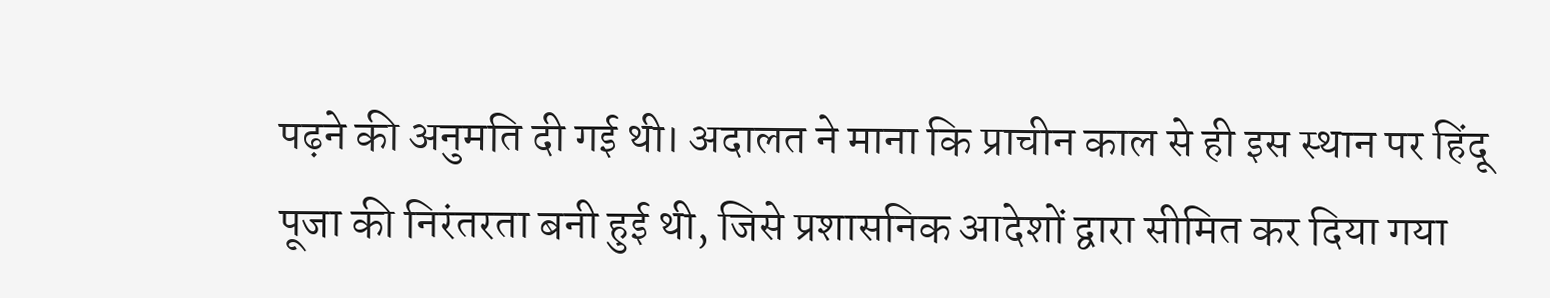पढ़ने की अनुमति दी गई थी। अदालत ने माना कि प्राचीन काल से ही इस स्थान पर हिंदू पूजा की निरंतरता बनी हुई थी, जिसे प्रशासनिक आदेशों द्वारा सीमित कर दिया गया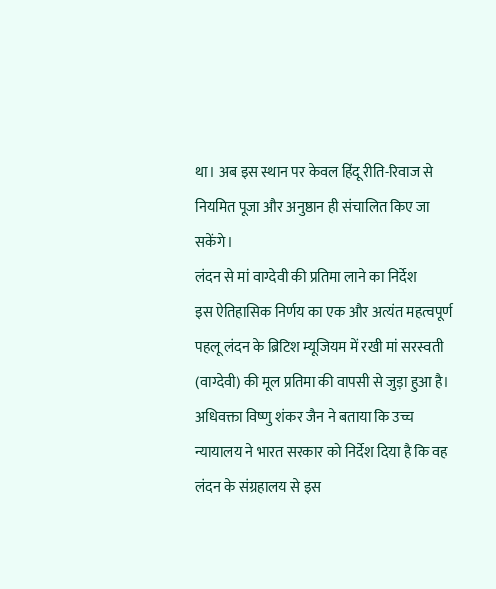था। अब इस स्थान पर केवल हिंदू रीति-रिवाज से नियमित पूजा और अनुष्ठान ही संचालित किए जा सकेंगे।
लंदन से मां वाग्देवी की प्रतिमा लाने का निर्देश
इस ऐतिहासिक निर्णय का एक और अत्यंत महत्वपूर्ण पहलू लंदन के ब्रिटिश म्यूजियम में रखी मां सरस्वती (वाग्देवी) की मूल प्रतिमा की वापसी से जुड़ा हुआ है। अधिवक्ता विष्णु शंकर जैन ने बताया कि उच्च न्यायालय ने भारत सरकार को निर्देश दिया है कि वह लंदन के संग्रहालय से इस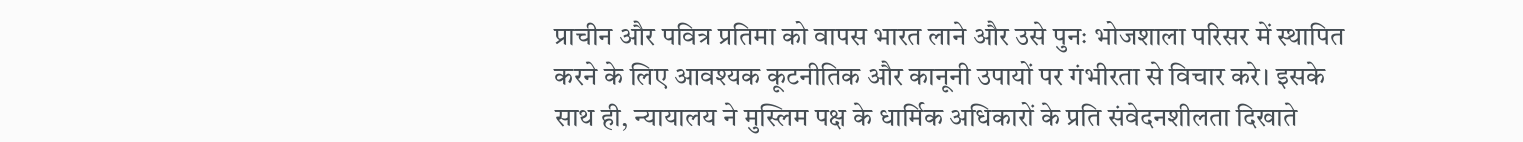प्राचीन और पवित्र प्रतिमा को वापस भारत लाने और उसे पुनः भोजशाला परिसर में स्थापित करने के लिए आवश्यक कूटनीतिक और कानूनी उपायों पर गंभीरता से विचार करे। इसके साथ ही, न्यायालय ने मुस्लिम पक्ष के धार्मिक अधिकारों के प्रति संवेदनशीलता दिखाते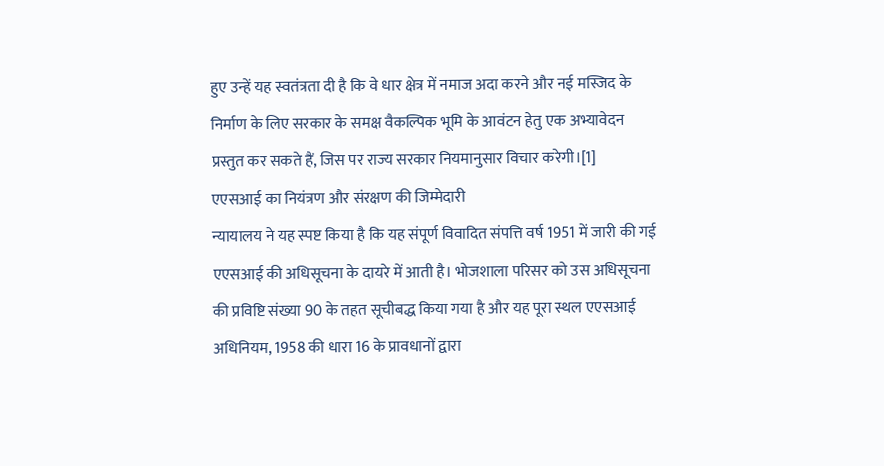हुए उन्हें यह स्वतंत्रता दी है कि वे धार क्षेत्र में नमाज अदा करने और नई मस्जिद के निर्माण के लिए सरकार के समक्ष वैकल्पिक भूमि के आवंटन हेतु एक अभ्यावेदन प्रस्तुत कर सकते हैं, जिस पर राज्य सरकार नियमानुसार विचार करेगी।[1]
एएसआई का नियंत्रण और संरक्षण की जिम्मेदारी
न्यायालय ने यह स्पष्ट किया है कि यह संपूर्ण विवादित संपत्ति वर्ष 1951 में जारी की गई एएसआई की अधिसूचना के दायरे में आती है। भोजशाला परिसर को उस अधिसूचना की प्रविष्टि संख्या 90 के तहत सूचीबद्ध किया गया है और यह पूरा स्थल एएसआई अधिनियम, 1958 की धारा 16 के प्रावधानों द्वारा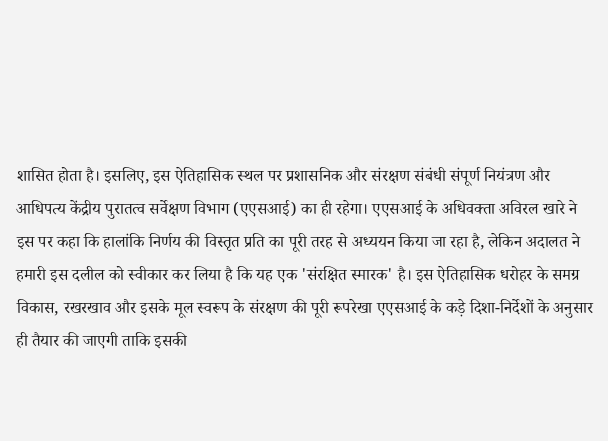शासित होता है। इसलिए, इस ऐतिहासिक स्थल पर प्रशासनिक और संरक्षण संबंधी संपूर्ण नियंत्रण और आधिपत्य केंद्रीय पुरातत्व सर्वेक्षण विभाग (एएसआई) का ही रहेगा। एएसआई के अधिवक्ता अविरल खारे ने इस पर कहा कि हालांकि निर्णय की विस्तृत प्रति का पूरी तरह से अध्ययन किया जा रहा है, लेकिन अदालत ने हमारी इस दलील को स्वीकार कर लिया है कि यह एक 'संरक्षित स्मारक' है। इस ऐतिहासिक धरोहर के समग्र विकास, रखरखाव और इसके मूल स्वरूप के संरक्षण की पूरी रूपरेखा एएसआई के कड़े दिशा-निर्देशों के अनुसार ही तैयार की जाएगी ताकि इसकी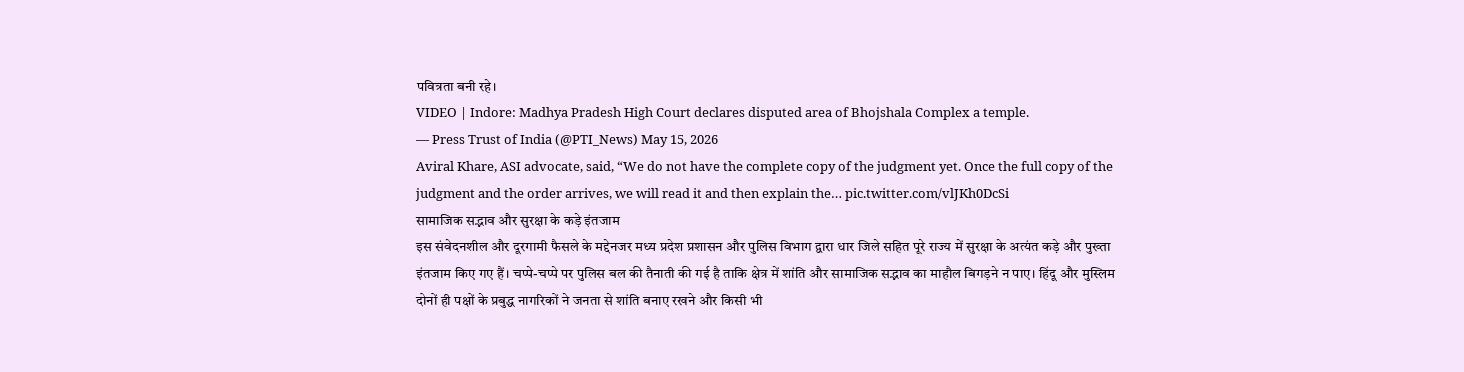पवित्रता बनी रहे।
VIDEO | Indore: Madhya Pradesh High Court declares disputed area of Bhojshala Complex a temple.
— Press Trust of India (@PTI_News) May 15, 2026
Aviral Khare, ASI advocate, said, “We do not have the complete copy of the judgment yet. Once the full copy of the judgment and the order arrives, we will read it and then explain the… pic.twitter.com/vlJKh0DcSi
सामाजिक सद्भाव और सुरक्षा के कड़े इंतजाम
इस संवेदनशील और दूरगामी फैसले के मद्देनजर मध्य प्रदेश प्रशासन और पुलिस विभाग द्वारा धार जिले सहित पूरे राज्य में सुरक्षा के अत्यंत कड़े और पुख्ता इंतजाम किए गए हैं। चप्पे-चप्पे पर पुलिस बल की तैनाती की गई है ताकि क्षेत्र में शांति और सामाजिक सद्भाव का माहौल बिगड़ने न पाए। हिंदू और मुस्लिम दोनों ही पक्षों के प्रबुद्ध नागरिकों ने जनता से शांति बनाए रखने और किसी भी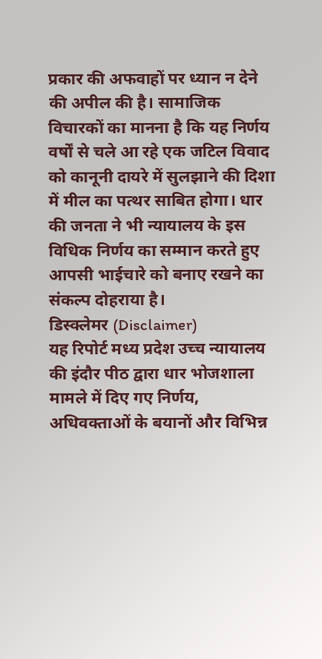प्रकार की अफवाहों पर ध्यान न देने की अपील की है। सामाजिक विचारकों का मानना है कि यह निर्णय वर्षों से चले आ रहे एक जटिल विवाद को कानूनी दायरे में सुलझाने की दिशा में मील का पत्थर साबित होगा। धार की जनता ने भी न्यायालय के इस विधिक निर्णय का सम्मान करते हुए आपसी भाईचारे को बनाए रखने का संकल्प दोहराया है।
डिस्क्लेमर (Disclaimer)
यह रिपोर्ट मध्य प्रदेश उच्च न्यायालय की इंदौर पीठ द्वारा धार भोजशाला मामले में दिए गए निर्णय, अधिवक्ताओं के बयानों और विभिन्न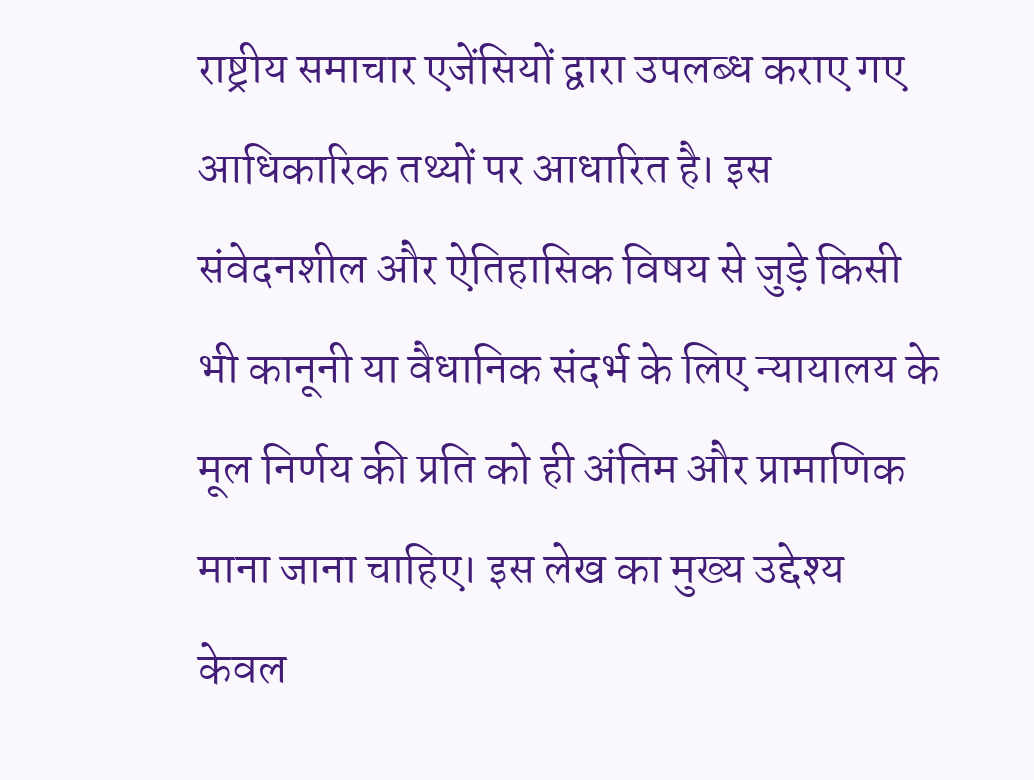राष्ट्रीय समाचार एजेंसियों द्वारा उपलब्ध कराए गए आधिकारिक तथ्यों पर आधारित है। इस संवेदनशील और ऐतिहासिक विषय से जुड़े किसी भी कानूनी या वैधानिक संदर्भ के लिए न्यायालय के मूल निर्णय की प्रति को ही अंतिम और प्रामाणिक माना जाना चाहिए। इस लेख का मुख्य उद्देश्य केवल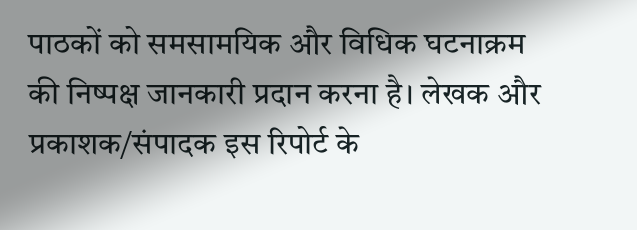पाठकों को समसामयिक और विधिक घटनाक्रम की निष्पक्ष जानकारी प्रदान करना है। लेखक और प्रकाशक/संपादक इस रिपोर्ट के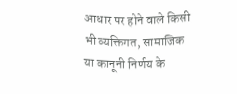आधार पर होने वाले किसी भी व्यक्तिगत, सामाजिक या कानूनी निर्णय के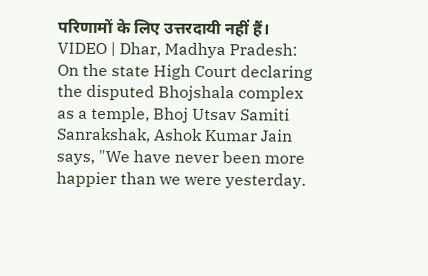परिणामों के लिए उत्तरदायी नहीं हैं।
VIDEO | Dhar, Madhya Pradesh: On the state High Court declaring the disputed Bhojshala complex as a temple, Bhoj Utsav Samiti Sanrakshak, Ashok Kumar Jain says, "We have never been more happier than we were yesterday.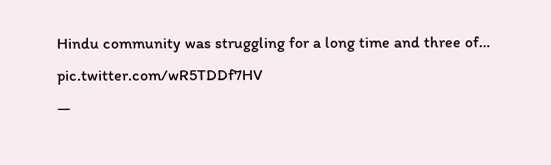Hindu community was struggling for a long time and three of… pic.twitter.com/wR5TDDf7HV
—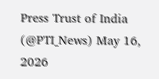Press Trust of India (@PTI_News) May 16, 2026